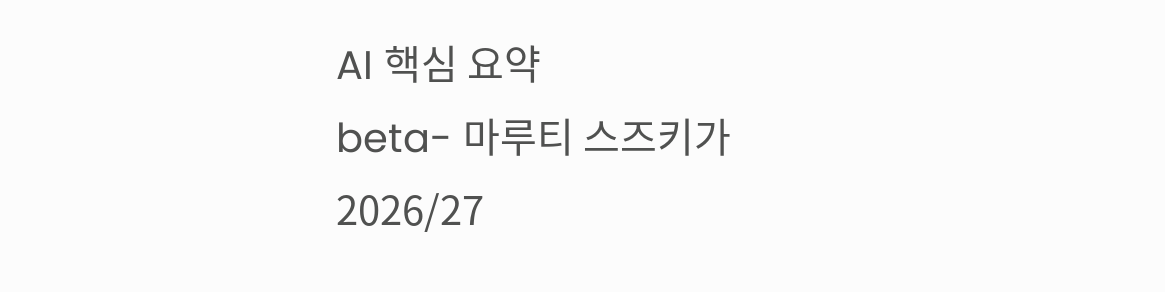AI 핵심 요약
beta- 마루티 스즈키가 2026/27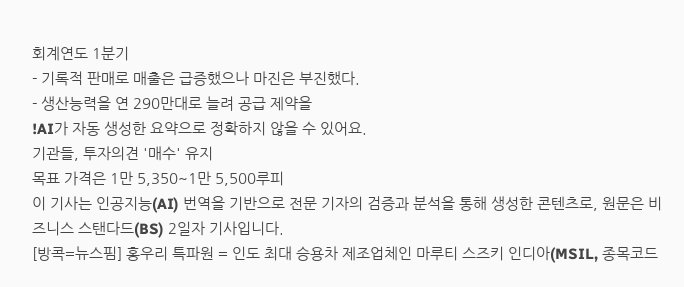회계연도 1분기
- 기록적 판매로 매출은 급증했으나 마진은 부진했다.
- 생산능력을 연 290만대로 늘려 공급 제약을
!AI가 자동 생성한 요약으로 정확하지 않을 수 있어요.
기관들, 투자의견 '매수' 유지
목표 가격은 1만 5,350~1만 5,500루피
이 기사는 인공지능(AI) 번역을 기반으로 전문 기자의 검증과 분석을 통해 생성한 콘텐츠로, 원문은 비즈니스 스탠다드(BS) 2일자 기사입니다.
[방콕=뉴스핌] 홍우리 특파원 = 인도 최대 승용차 제조업체인 마루티 스즈키 인디아(MSIL, 종목코드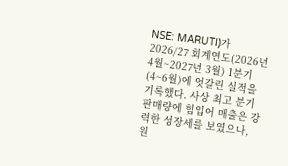NSE: MARUTI)가 2026/27 회계연도(2026년 4월~2027년 3월) 1분기(4~6월)에 엇갈린 실적을 기록했다. 사상 최고 분기 판매량에 힘입어 매출은 강력한 성장세를 보였으나, 원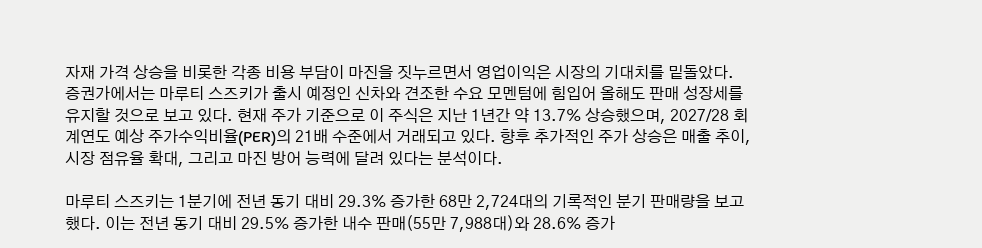자재 가격 상승을 비롯한 각종 비용 부담이 마진을 짓누르면서 영업이익은 시장의 기대치를 밑돌았다.
증권가에서는 마루티 스즈키가 출시 예정인 신차와 견조한 수요 모멘텀에 힘입어 올해도 판매 성장세를 유지할 것으로 보고 있다. 현재 주가 기준으로 이 주식은 지난 1년간 약 13.7% 상승했으며, 2027/28 회계연도 예상 주가수익비율(PER)의 21배 수준에서 거래되고 있다. 향후 추가적인 주가 상승은 매출 추이, 시장 점유율 확대, 그리고 마진 방어 능력에 달려 있다는 분석이다.

마루티 스즈키는 1분기에 전년 동기 대비 29.3% 증가한 68만 2,724대의 기록적인 분기 판매량을 보고했다. 이는 전년 동기 대비 29.5% 증가한 내수 판매(55만 7,988대)와 28.6% 증가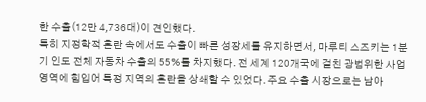한 수출(12만 4,736대)이 견인했다.
특히 지정학적 혼란 속에서도 수출이 빠른 성장세를 유지하면서, 마루티 스즈키는 1분기 인도 전체 자동차 수출의 55%를 차지했다. 전 세계 120개국에 걸친 광범위한 사업 영역에 힘입어 특정 지역의 혼란을 상쇄할 수 있었다. 주요 수출 시장으로는 남아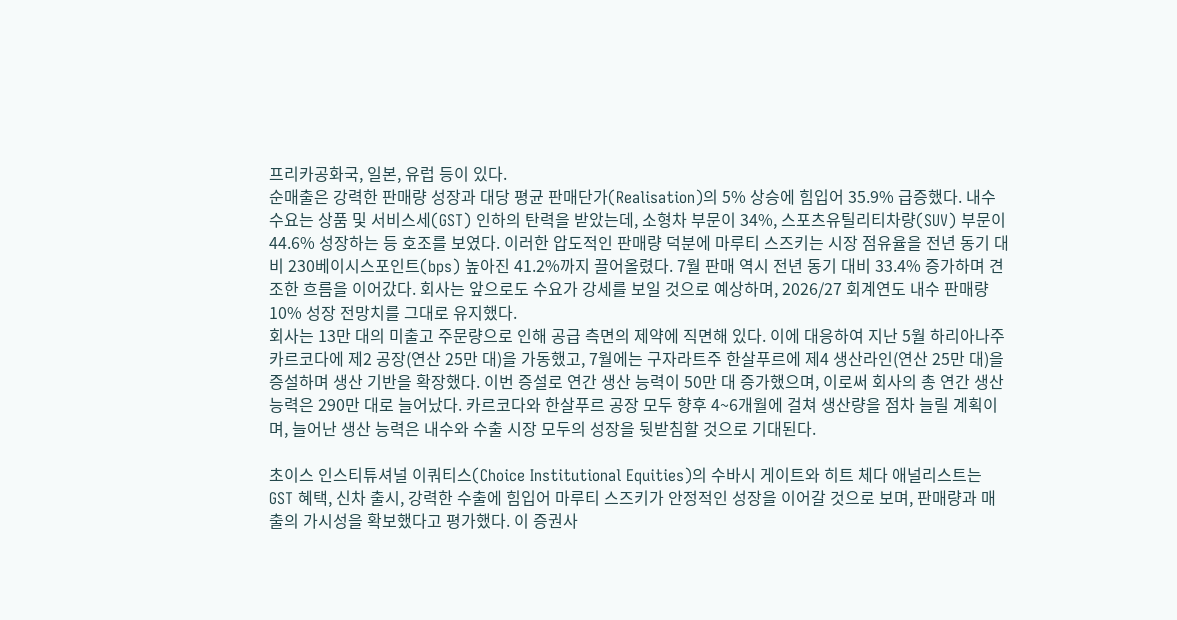프리카공화국, 일본, 유럽 등이 있다.
순매출은 강력한 판매량 성장과 대당 평균 판매단가(Realisation)의 5% 상승에 힘입어 35.9% 급증했다. 내수 수요는 상품 및 서비스세(GST) 인하의 탄력을 받았는데, 소형차 부문이 34%, 스포츠유틸리티차량(SUV) 부문이 44.6% 성장하는 등 호조를 보였다. 이러한 압도적인 판매량 덕분에 마루티 스즈키는 시장 점유율을 전년 동기 대비 230베이시스포인트(bps) 높아진 41.2%까지 끌어올렸다. 7월 판매 역시 전년 동기 대비 33.4% 증가하며 견조한 흐름을 이어갔다. 회사는 앞으로도 수요가 강세를 보일 것으로 예상하며, 2026/27 회계연도 내수 판매량 10% 성장 전망치를 그대로 유지했다.
회사는 13만 대의 미출고 주문량으로 인해 공급 측면의 제약에 직면해 있다. 이에 대응하여 지난 5월 하리아나주 카르코다에 제2 공장(연산 25만 대)을 가동했고, 7월에는 구자라트주 한살푸르에 제4 생산라인(연산 25만 대)을 증설하며 생산 기반을 확장했다. 이번 증설로 연간 생산 능력이 50만 대 증가했으며, 이로써 회사의 총 연간 생산 능력은 290만 대로 늘어났다. 카르코다와 한살푸르 공장 모두 향후 4~6개월에 걸쳐 생산량을 점차 늘릴 계획이며, 늘어난 생산 능력은 내수와 수출 시장 모두의 성장을 뒷받침할 것으로 기대된다.

초이스 인스티튜셔널 이쿼티스(Choice Institutional Equities)의 수바시 게이트와 히트 체다 애널리스트는 GST 혜택, 신차 출시, 강력한 수출에 힘입어 마루티 스즈키가 안정적인 성장을 이어갈 것으로 보며, 판매량과 매출의 가시성을 확보했다고 평가했다. 이 증권사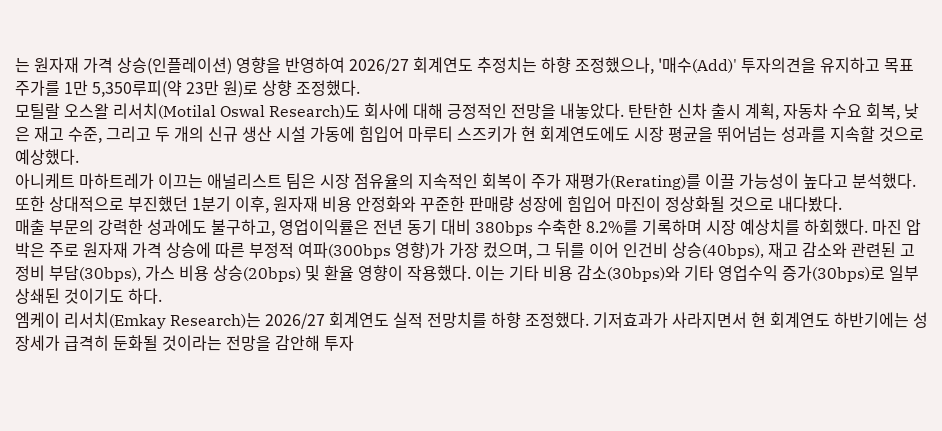는 원자재 가격 상승(인플레이션) 영향을 반영하여 2026/27 회계연도 추정치는 하향 조정했으나, '매수(Add)' 투자의견을 유지하고 목표주가를 1만 5,350루피(약 23만 원)로 상향 조정했다.
모틸랄 오스왈 리서치(Motilal Oswal Research)도 회사에 대해 긍정적인 전망을 내놓았다. 탄탄한 신차 출시 계획, 자동차 수요 회복, 낮은 재고 수준, 그리고 두 개의 신규 생산 시설 가동에 힘입어 마루티 스즈키가 현 회계연도에도 시장 평균을 뛰어넘는 성과를 지속할 것으로 예상했다.
아니케트 마하트레가 이끄는 애널리스트 팀은 시장 점유율의 지속적인 회복이 주가 재평가(Rerating)를 이끌 가능성이 높다고 분석했다. 또한 상대적으로 부진했던 1분기 이후, 원자재 비용 안정화와 꾸준한 판매량 성장에 힘입어 마진이 정상화될 것으로 내다봤다.
매출 부문의 강력한 성과에도 불구하고, 영업이익률은 전년 동기 대비 380bps 수축한 8.2%를 기록하며 시장 예상치를 하회했다. 마진 압박은 주로 원자재 가격 상승에 따른 부정적 여파(300bps 영향)가 가장 컸으며, 그 뒤를 이어 인건비 상승(40bps), 재고 감소와 관련된 고정비 부담(30bps), 가스 비용 상승(20bps) 및 환율 영향이 작용했다. 이는 기타 비용 감소(30bps)와 기타 영업수익 증가(30bps)로 일부 상쇄된 것이기도 하다.
엠케이 리서치(Emkay Research)는 2026/27 회계연도 실적 전망치를 하향 조정했다. 기저효과가 사라지면서 현 회계연도 하반기에는 성장세가 급격히 둔화될 것이라는 전망을 감안해 투자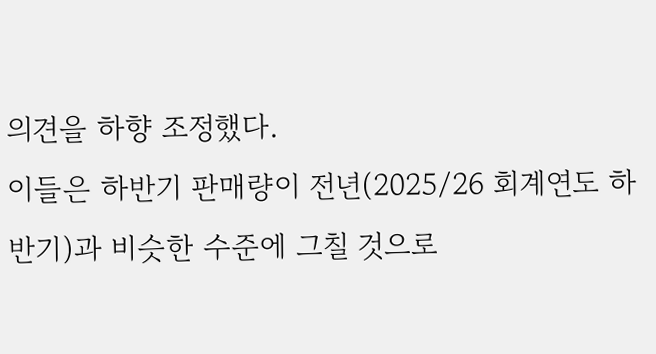의견을 하향 조정했다.
이들은 하반기 판매량이 전년(2025/26 회계연도 하반기)과 비슷한 수준에 그칠 것으로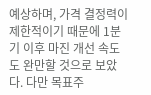예상하며, 가격 결정력이 제한적이기 때문에 1분기 이후 마진 개선 속도도 완만할 것으로 보았다. 다만 목표주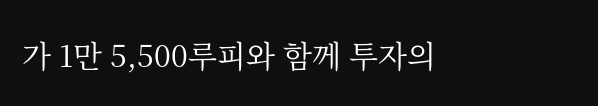가 1만 5,500루피와 함께 투자의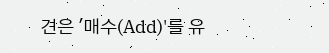견은 '매수(Add)'를 유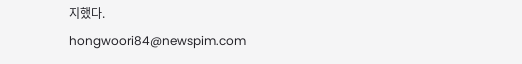지했다.
hongwoori84@newspim.com